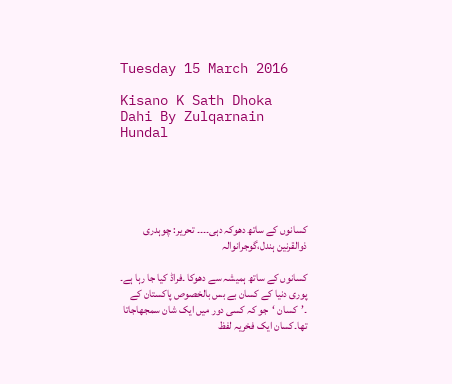Tuesday 15 March 2016

Kisano K Sath Dhoka Dahi By Zulqarnain Hundal





کسانوں کے ساتھ دھوکہ دہی۔۔۔۔ تحریر: چوہدری ذوالقرنین ہندل،گوجرانوالہ

کسانوں کے ساتھ ہمیشہ سے دھوکا ۔فراڈ کیا جا رہا ہے۔ پوری دنیا کے کسان بے بس بالخصوص پاکستان کے ۔’کسان ‘جو کہ کسی دور میں ایک شان سمجھاجاتا تھا۔کسان ایک فخریہ لفظ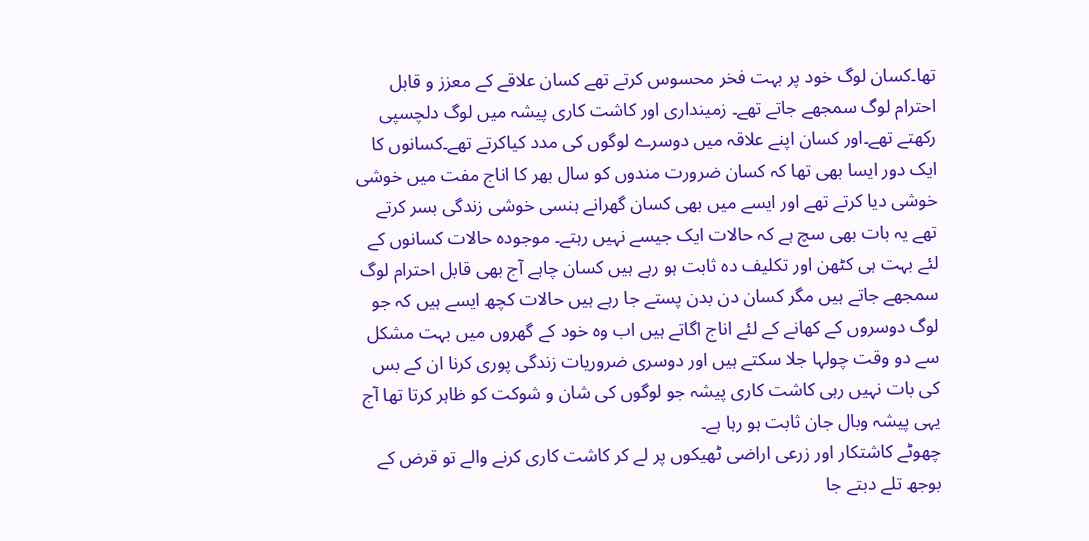تھا۔کسان لوگ خود پر بہت فخر محسوس کرتے تھے کسان علاقے کے معزز و قابل احترام لوگ سمجھے جاتے تھے۔ زمینداری اور کاشت کاری پیشہ میں لوگ دلچسپی رکھتے تھے۔اور کسان اپنے علاقہ میں دوسرے لوگوں کی مدد کیاکرتے تھے۔کسانوں کا ایک دور ایسا بھی تھا کہ کسان ضرورت مندوں کو سال بھر کا اناج مفت میں خوشی خوشی دیا کرتے تھے اور ایسے میں بھی کسان گھرانے ہنسی خوشی زندگی بسر کرتے تھے یہ بات بھی سچ ہے کہ حالات ایک جیسے نہیں رہتے۔ موجودہ حالات کسانوں کے لئے بہت ہی کٹھن اور تکلیف دہ ثابت ہو رہے ہیں کسان چاہے آج بھی قابل احترام لوگ سمجھے جاتے ہیں مگر کسان دن بدن پستے جا رہے ہیں حالات کچھ ایسے ہیں کہ جو لوگ دوسروں کے کھانے کے لئے اناج اگاتے ہیں اب وہ خود کے گھروں میں بہت مشکل سے دو وقت چولہا جلا سکتے ہیں اور دوسری ضروریات زندگی پوری کرنا ان کے بس کی بات نہیں رہی کاشت کاری پیشہ جو لوگوں کی شان و شوکت کو ظاہر کرتا تھا آج یہی پیشہ وبال جان ثابت ہو رہا ہے۔
چھوٹے کاشتکار اور زرعی اراضی ٹھیکوں پر لے کر کاشت کاری کرنے والے تو قرض کے بوجھ تلے دبتے جا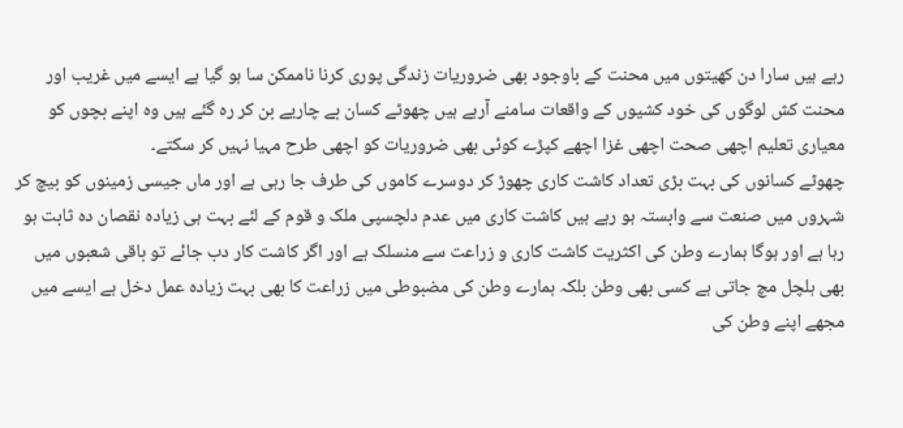رہے ہیں سارا دن کھیتوں میں محنت کے باوجود بھی ضروریات زندگی پوری کرنا ناممکن سا ہو گیا ہے ایسے میں غریب اور محنت کش لوگوں کی خود کشیوں کے واقعات سامنے آرہے ہیں چھوٹے کسان بے چاریے بن کر رہ گئے ہیں وہ اپنے بچوں کو معیاری تعلیم اچھی صحت اچھی غزا اچھے کپڑے کوئی بھی ضروریات کو اچھی طرح مہیا نہیں کر سکتے۔
چھوٹے کسانوں کی بہت بڑی تعداد کاشت کاری چھوڑ کر دوسرے کاموں کی طرف جا رہی ہے اور ماں جیسی زمینوں کو بیچ کر شہروں میں صنعت سے وابستہ ہو رہے ہیں کاشت کاری میں عدم دلچسپی ملک و قوم کے لئے بہت ہی زیادہ نقصان دہ ثابت ہو رہا ہے اور ہوگا ہمارے وطن کی اکثریت کاشت کاری و زراعت سے منسلک ہے اور اگر کاشت کار دب جائے تو باقی شعبوں میں بھی ہلچل مچ جاتی ہے کسی بھی وطن بلکہ ہمارے وطن کی مضبوطی میں زراعت کا بھی بہت زیادہ عمل دخل ہے ایسے میں مجھے اپنے وطن کی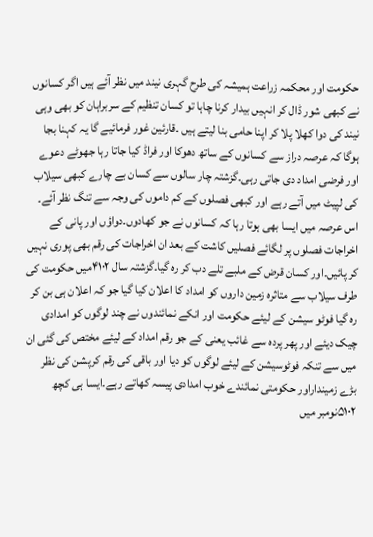حکومت اور محکمہ زراعت ہمیشہ کی طرح گہری نیند میں نظر آئے ہیں اگر کسانوں نے کبھی شور ڈال کر انہیں بیدار کرنا چاہا تو کسان تنظیم کے سربراہان کو بھی وہی نیند کی دوا کھلا پلا کر اپنا حامی بنا لیتے ہیں ۔قارئین غور فرمائیے گا یہ کہنا بجا ہوگا کہ عرصہ دراز سے کسانوں کے ساتھ دھوکا اور فراڈ کیا جاتا رہا جھوٹے دعوے اور فرضی امداد دی جاتی رہی۔گزشتہ چار سالوں سے کسان بے چارے کبھی سیلاب کی لپیٹ میں آتے رہے اور کبھی فصلوں کے کم داموں کی وجہ سے تنگ نظر آئے۔ اس عرصہ میں ایسا بھی ہوتا رہا کہ کسانوں نے جو کھادوں۔دواؤں اور پانی کے اخراجات فصلوں پر لگائے فصلیں کاشت کے بعد ان اخراجات کی رقم بھی پوری نہیں کر پائیں۔اور کسان قرض کے ملبے تلے دب کر رہ گیا۔گزشتہ سال ۴۱۰۲میں حکومت کی طرف سیلاب سے متاثرہ زمین داروں کو امداد کا اعلان کیا گیا جو کہ اعلان ہی بن کر رہ گیا فوٹو سیشن کے لیئے حکومت اور انکے نمائندوں نے چند لوگوں کو امدادی چیک دیئے اور پھر پردہ سے غائب یعنی کے جو رقم امداد کے لیئے مختص کی گئی ان میں سے تنکہ فوٹوسیشن کے لیئے لوگوں کو دیا اور باقی کی رقم کرپشن کی نظر بڑے زمینداراور حکومتی نمائندے خوب امدادی پیسہ کھاتے رہے۔ایسا ہی کچھ ۵۱۰۲نومبر میں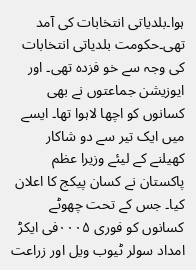ہوا۔بلدیاتی انتخابات کی آمد تھی۔حکومت بلدیاتی انتخابات کی وجہ سے خو فزدہ تھی۔ اور ایوزیشن جماعتوں نے بھی کسانوں کو اچھا لاہوا تھا۔ ایسے میں ایک تیر سے دو شاکار کھیلنے کے لیئے وزیرا عظم پاکستان نے کسان پیکج کا اعلان کیا۔ جس کے تحت چھوٹے کسانوں کو فوری ۰۰۰۵فی ایکڑ امداد سولر ٹیوب ویل اور زراعت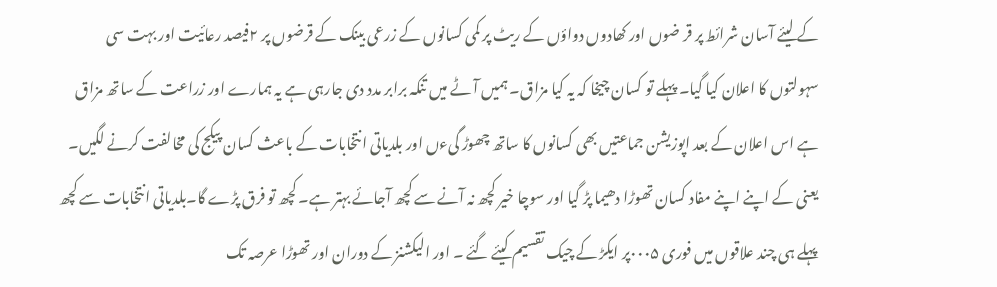کے لیئے آسان شرائط پر قر ضوں اور کھادوں دواؤں کے ریٹ پر کمی کسانوں کے زرعی بینک کے قرضوں پر ۲فیصد رعائیت اور بہت سی سہولتوں کا اعلان کیا گیا۔ پہلے تو کسان چیخا کہ یہ کیا مزاق۔ ہمیں آٹے میں تنکہ برابر مدد دی جارہی ہے یہ ہمارے اور زراعت کے ساتھ مزاق ہے اس اعلان کے بعد اپوزیشن جماعتیں بھی کسانوں کا ساتھ چھوڑ گیءں اور بلدیاتی انتخابات کے باعث کسان پیکج کی مخالفت کرنے لگیں۔ یعنی کے اپنے اپنے مفاد کسان تھوڑا دھیما پڑ گیا اور سوچا خیر کچھ نہ آنے سے کچھ آجائے بہتر ہے۔ کچھ تو فرق پڑے گا۔بلدیاتی انتخابات سے کچھ پہلے ہی چند علاقوں میں فوری ۰۰۰۵پر ایکڑ کے چیک تقسیم کیئے گئے ۔ اور الیکشنز کے دوران اور تھوڑا عرصہ تک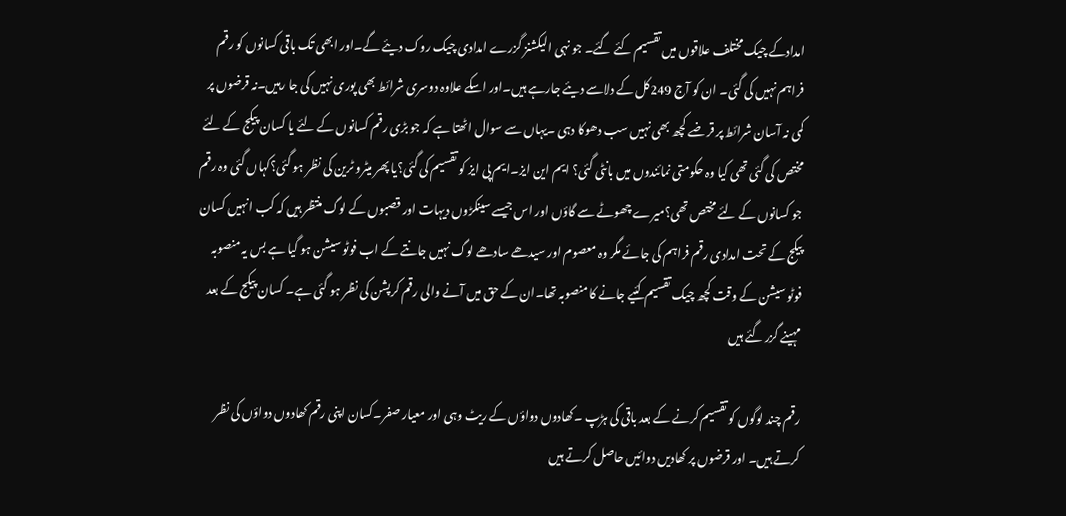امدادکے چیک مختلف علاقوں میں تقسیم کئے گئے۔ جو نہی الیکشنز گزرے امدادی چیک روک دیئے گے۔اور ابھی تک باقی کسانوں کو رقم فراہم نہیں کی گئی۔ ان کو آج 249کل کے دلاسے دیئے جارہے ہیں۔اور اسکے علاوہ دوسری شرائط بھی پوری نہیں کی جا رہیں۔نہ قرضوں پر کمی نہ آسان شرائط پر قر ضے کچھ بھی نہیں سب دھوکا دہی ۔یہاں سے سوال اٹھتا ہے کہ جو بڑی رقم کسانوں کے لئے یا کسان پیکج کے لئے مختص کی گئی تھی کیا وہ حکومتی نمائندوں میں بانٹی گئی؟ ایم این ایز۔ایم پی ایز کو تقسیم کی گئی؟یا پھر میٹرو ٹرین کی نظر ہو گئی؟کہاں گئی وہ رقم جو کسانوں کے لئے مختص تھی؟میرے چھوٹے سے گاؤں اور اس جیسے سینکڑوں دیہات اور قصبوں کے لوگ منتظر ہیں کہ کب انہیں کسان پیکج کے تحت امدادی رقم فراہم کی جائے مگر وہ معصوم اور سیدھے سادھے لوگ نہیں جانتے کے اب فوٹو سیشن ہو گیا ہے بس یہ منصوبہ فوٹو سیشن کے وقت کچھ چیک تقسیم کئیے جانے کا منصوبہ تھا۔ان کے حق میں آنے والی رقم کرپشن کی نظر ہو گئی ہے۔ کسان پیکج کے بعد مہینے گزر گئے ہیں

رقم چند لوگوں کو تقسیم کرنے کے بعد باقی کی ہڑپ ۔کھادوں دواؤں کے ریٹ وہی اور معیار صفر۔کسان اپنی رقم کھادوں دواؤں کی نظر کرتے ہیں۔ اور قرضوں پر کھادیں دوائیں حاصل کرتے ہیں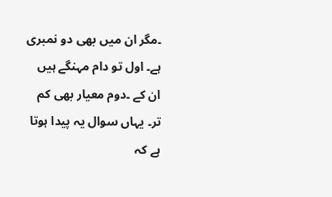۔مگر ان میں بھی دو نمبری ہے۔ اول تو دام مہنگے ہیں ان کے ۔دوم معیار بھی کم تر۔ یہاں سوال یہ پیدا ہوتا ہے کہ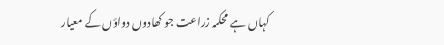کہاں ہے محکمہ زراعت جو کھادوں دواؤں کے معیار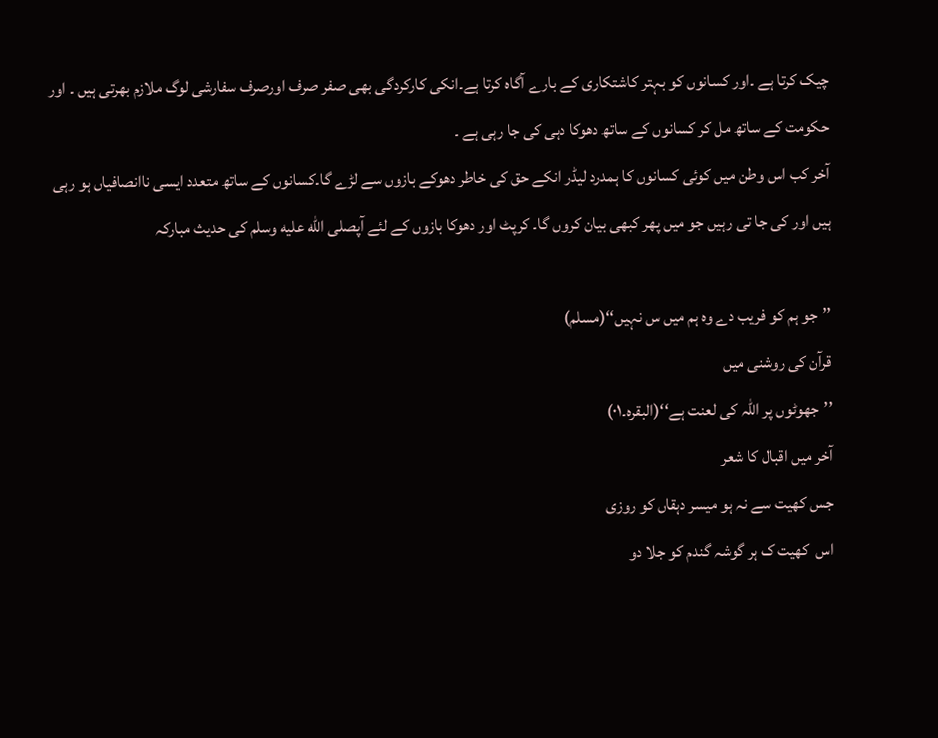چیک کرتا ہے ۔اور کسانوں کو بہتر کاشتکاری کے بارے آگاہ کرتا ہے۔انکی کارکردگی بھی صفر صرف اورصرف سفارشی لوگ ملازم بھرتی ہیں ۔ اور حکومت کے ساتھ مل کر کسانوں کے ساتھ دھوکا دہی کی جا رہی ہے ۔
آخر کب اس وطن میں کوئی کسانوں کا ہمدرد لیڈر انکے حق کی خاطر دھوکے بازوں سے لڑے گا۔کسانوں کے ساتھ متعدد ایسی ناانصافیاں ہو رہی ہیں اور کی جا تی رہیں جو میں پھر کبھی بیان کروں گا۔ کرپٹ اور دھوکا بازوں کے لئے آپصلى الله عليه وسلم کی حدیث مبارکہ

’’جو ہم کو فریب دے وہ ہم میں س نہیں‘‘(مسلم)
قرآن کی روشنی میں
’’جھوٹوں پر اللہ کی لعنت ہے‘‘(البقرہ۔۰۱)
آخر میں اقبال کا شعر
جس کھیت سے نہ ہو میسر دہقاں کو روزی
اس  کھیت ک ہر گوشہ گندم کو جلا دو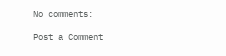No comments:

Post a Comment